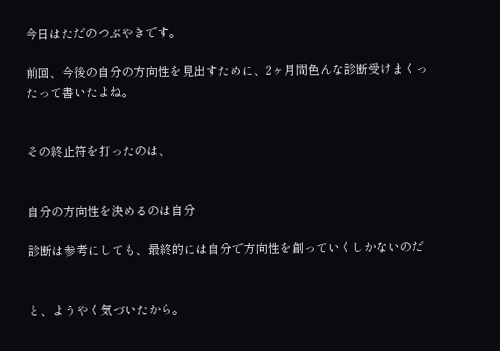今日はただのつぶやきです。

前回、今後の自分の方向性を見出すために、2ヶ月間色んな診断受けまくったって書いたよね。


その終止符を打ったのは、


自分の方向性を決めるのは自分

診断は参考にしても、最終的には自分で方向性を創っていくしかないのだ


と、ようやく気づいたから。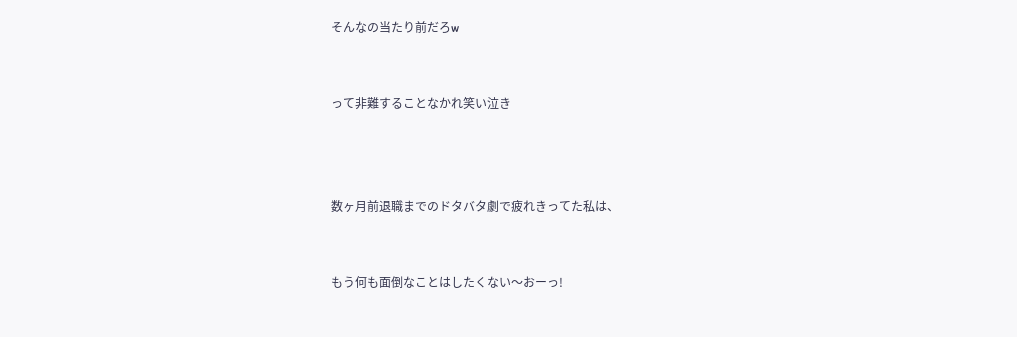そんなの当たり前だろw


って非難することなかれ笑い泣き



数ヶ月前退職までのドタバタ劇で疲れきってた私は、


もう何も面倒なことはしたくない〜おーっ!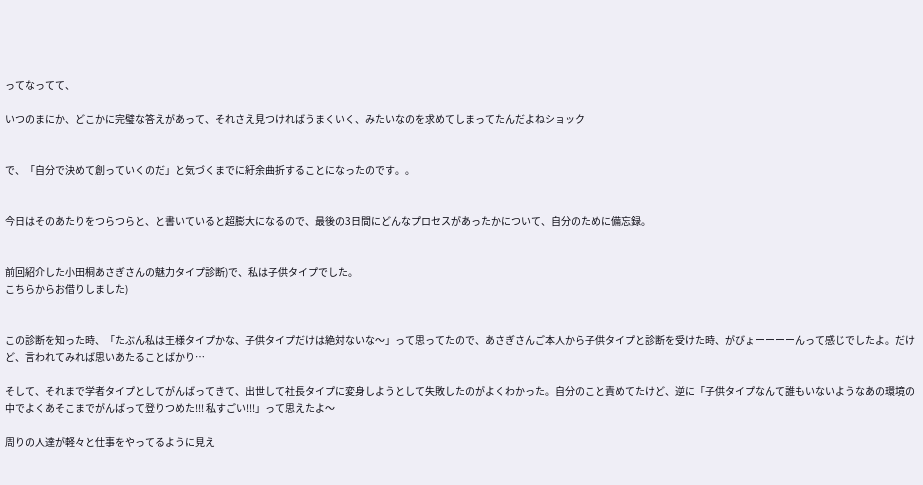ってなってて、

いつのまにか、どこかに完璧な答えがあって、それさえ見つければうまくいく、みたいなのを求めてしまってたんだよねショック


で、「自分で決めて創っていくのだ」と気づくまでに紆余曲折することになったのです。。


今日はそのあたりをつらつらと、と書いていると超膨大になるので、最後の3日間にどんなプロセスがあったかについて、自分のために備忘録。


前回紹介した小田桐あさぎさんの魅力タイプ診断)で、私は子供タイプでした。
こちらからお借りしました)


この診断を知った時、「たぶん私は王様タイプかな、子供タイプだけは絶対ないな〜」って思ってたので、あさぎさんご本人から子供タイプと診断を受けた時、がびょーーーーんって感じでしたよ。だけど、言われてみれば思いあたることばかり…

そして、それまで学者タイプとしてがんばってきて、出世して社長タイプに変身しようとして失敗したのがよくわかった。自分のこと責めてたけど、逆に「子供タイプなんて誰もいないようなあの環境の中でよくあそこまでがんばって登りつめた!!! 私すごい!!!」って思えたよ〜

周りの人達が軽々と仕事をやってるように見え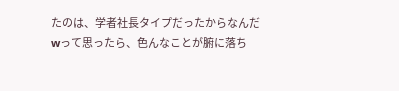たのは、学者社長タイプだったからなんだwって思ったら、色んなことが腑に落ち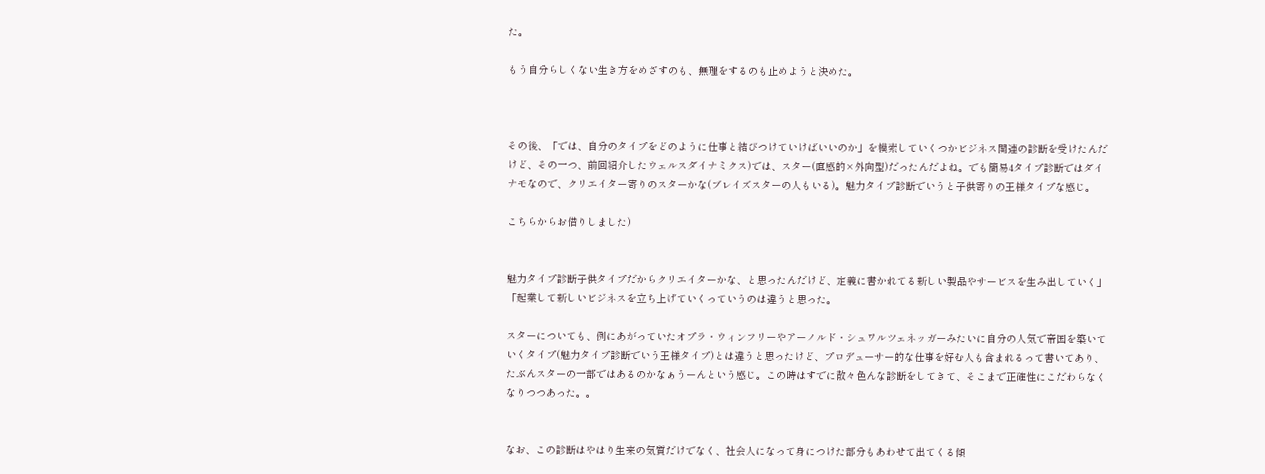た。

もう自分らしくない生き方をめざすのも、無理をするのも止めようと決めた。



その後、「では、自分のタイプをどのように仕事と結びつけていけばいいのか」を模索していくつかビジネス関連の診断を受けたんだけど、その一つ、前回紹介したウェルスダイナミクス)では、スター(直感的×外向型)だったんだよね。でも簡易4タイプ診断ではダイナモなので、クリエイター寄りのスターかな(ブレイズスターの人もいる)。魅力タイプ診断でいうと子供寄りの王様タイプな感じ。

こちらからお借りしました)


魅力タイプ診断子供タイプだからクリエイターかな、と思ったんだけど、定義に書かれてる新しい製品やサービスを生み出していく」「起業して新しいビジネスを立ち上げていくっていうのは違うと思った。

スターについても、例にあがっていたオプラ・ウィンフリーやアーノルド・シュワルツェネッガーみたいに自分の人気で帝国を築いていくタイプ(魅力タイプ診断でいう王様タイプ)とは違うと思ったけど、プロデューサー的な仕事を好む人も含まれるって書いてあり、たぶんスターの一部ではあるのかなぁうーんという感じ。この時はすでに散々色んな診断をしてきて、そこまで正確性にこだわらなくなりつつあった。。


なお、この診断はやはり生来の気質だけでなく、社会人になって身につけた部分もあわせて出てくる傾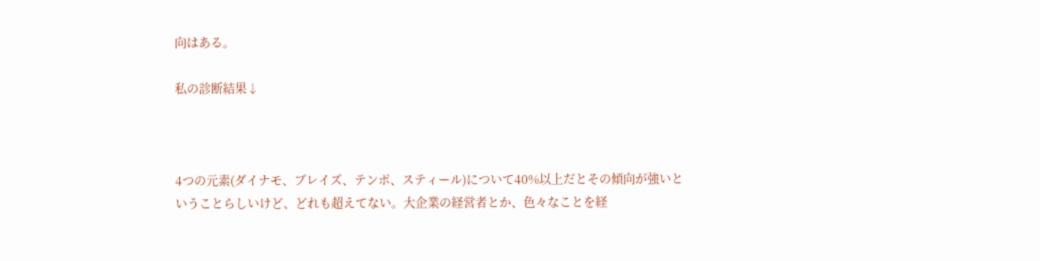向はある。

私の診断結果↓



4つの元素(ダイナモ、ブレイズ、テンポ、スティール)について40%以上だとその傾向が強いということらしいけど、どれも超えてない。大企業の経営者とか、色々なことを経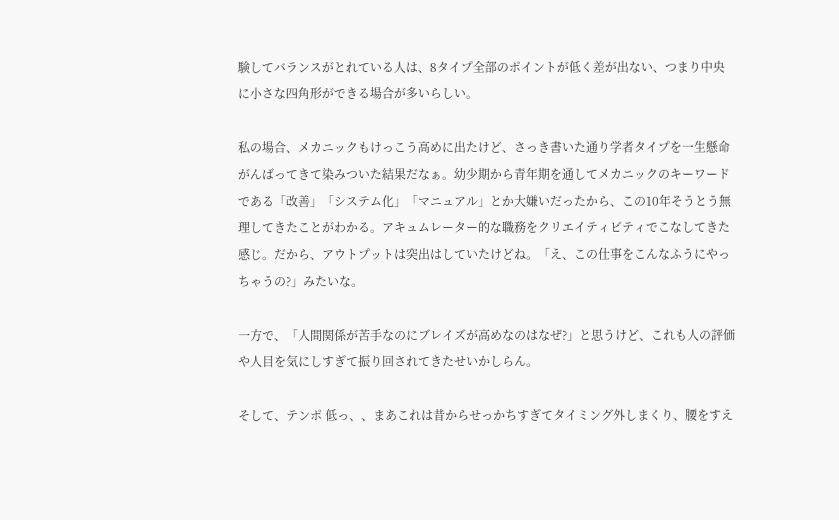験してバランスがとれている人は、8タイプ全部のポイントが低く差が出ない、つまり中央に小さな四角形ができる場合が多いらしい。

私の場合、メカニックもけっこう高めに出たけど、さっき書いた通り学者タイプを一生懸命がんばってきて染みついた結果だなぁ。幼少期から青年期を通してメカニックのキーワードである「改善」「システム化」「マニュアル」とか大嫌いだったから、この10年そうとう無理してきたことがわかる。アキュムレーター的な職務をクリエイティビティでこなしてきた感じ。だから、アウトプットは突出はしていたけどね。「え、この仕事をこんなふうにやっちゃうの?」みたいな。

一方で、「人間関係が苦手なのにブレイズが高めなのはなぜ?」と思うけど、これも人の評価や人目を気にしすぎて振り回されてきたせいかしらん。

そして、テンポ 低っ、、まあこれは昔からせっかちすぎてタイミング外しまくり、腰をすえ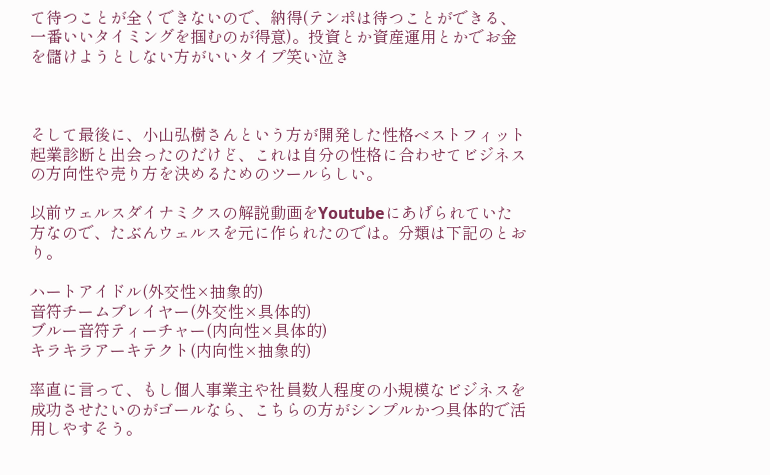て待つことが全くできないので、納得(テンポは待つことができる、一番いいタイミングを掴むのが得意)。投資とか資産運用とかでお金を儲けようとしない方がいいタイプ笑い泣き



そして最後に、小山弘樹さんという方が開発した性格ベストフィット起業診断と出会ったのだけど、これは自分の性格に合わせてビジネスの方向性や売り方を決めるためのツールらしい。

以前ウェルスダイナミクスの解説動画をYoutubeにあげられていた方なので、たぶんウェルスを元に作られたのでは。分類は下記のとおり。

ハートアイドル(外交性×抽象的)
音符チームプレイヤー(外交性×具体的)
ブルー音符ティーチャー(内向性×具体的)
キラキラアーキテクト(内向性×抽象的)

率直に言って、もし個人事業主や社員数人程度の小規模なビジネスを成功させたいのがゴールなら、こちらの方がシンプルかつ具体的で活用しやすそう。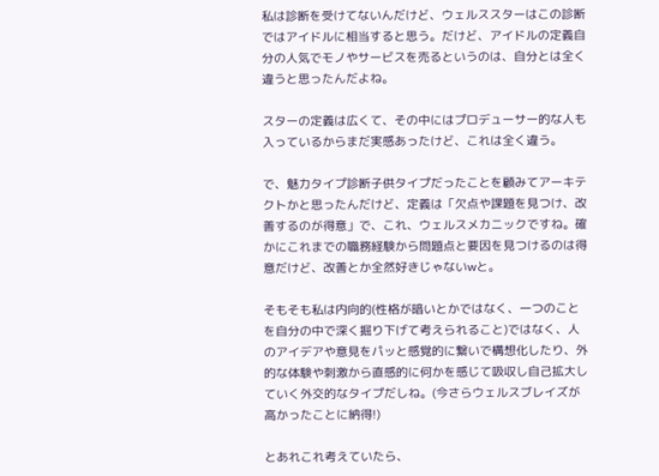私は診断を受けてないんだけど、ウェルススターはこの診断ではアイドルに相当すると思う。だけど、アイドルの定義自分の人気でモノやサービスを売るというのは、自分とは全く違うと思ったんだよね。

スターの定義は広くて、その中にはプロデューサー的な人も入っているからまだ実感あったけど、これは全く違う。

で、魅力タイプ診断子供タイプだったことを顧みてアーキテクトかと思ったんだけど、定義は「欠点や課題を見つけ、改善するのが得意」で、これ、ウェルスメカニックですね。確かにこれまでの職務経験から問題点と要因を見つけるのは得意だけど、改善とか全然好きじゃないwと。

そもそも私は内向的(性格が暗いとかではなく、一つのことを自分の中で深く掘り下げて考えられること)ではなく、人のアイデアや意見をパッと感覚的に繋いで構想化したり、外的な体験や刺激から直感的に何かを感じて吸収し自己拡大していく外交的なタイプだしね。(今さらウェルスブレイズが高かったことに納得!)

とあれこれ考えていたら、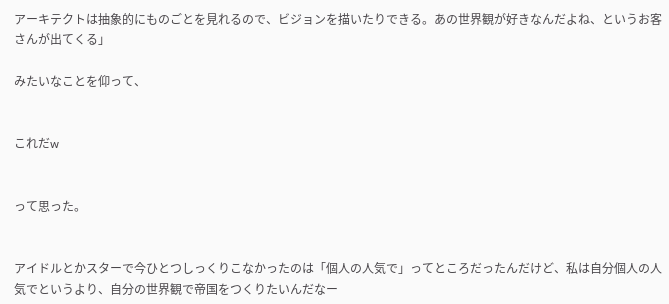アーキテクトは抽象的にものごとを見れるので、ビジョンを描いたりできる。あの世界観が好きなんだよね、というお客さんが出てくる」

みたいなことを仰って、


これだw


って思った。


アイドルとかスターで今ひとつしっくりこなかったのは「個人の人気で」ってところだったんだけど、私は自分個人の人気でというより、自分の世界観で帝国をつくりたいんだなー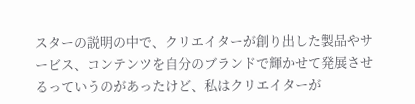スターの説明の中で、クリエイターが創り出した製品やサービス、コンテンツを自分のブランドで輝かせて発展させるっていうのがあったけど、私はクリエイターが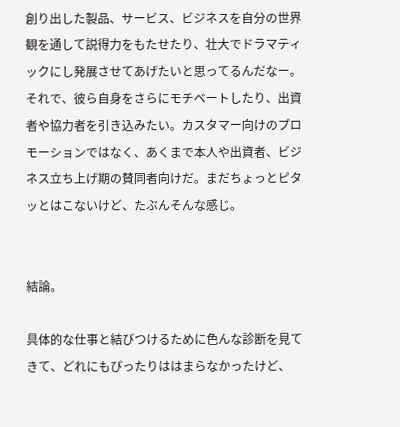創り出した製品、サービス、ビジネスを自分の世界観を通して説得力をもたせたり、壮大でドラマティックにし発展させてあげたいと思ってるんだなー。それで、彼ら自身をさらにモチベートしたり、出資者や協力者を引き込みたい。カスタマー向けのプロモーションではなく、あくまで本人や出資者、ビジネス立ち上げ期の賛同者向けだ。まだちょっとピタッとはこないけど、たぶんそんな感じ。


結論。

具体的な仕事と結びつけるために色んな診断を見てきて、どれにもぴったりははまらなかったけど、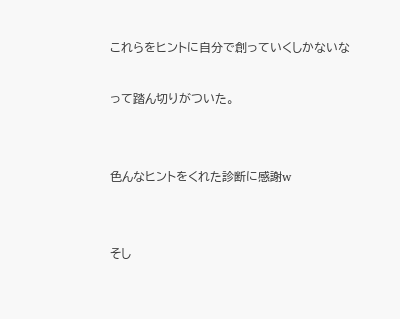これらをヒントに自分で創っていくしかないな

って踏ん切りがついた。


色んなヒントをくれた診断に感謝w


そし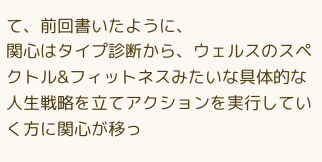て、前回書いたように、
関心はタイプ診断から、ウェルスのスペクトル&フィットネスみたいな具体的な人生戦略を立てアクションを実行していく方に関心が移っ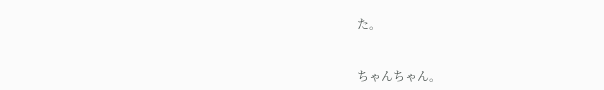た。


ちゃんちゃん。